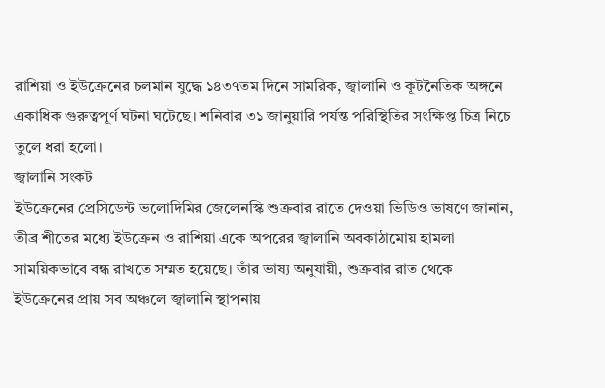রাশিয়া ও ইউক্রেনের চলমান যুদ্ধে ১৪৩৭তম দিনে সামরিক, জ্বালানি ও কূটনৈতিক অঙ্গনে একাধিক গুরুত্বপূর্ণ ঘটনা ঘটেছে। শনিবার ৩১ জানুয়ারি পর্যন্ত পরিস্থিতির সংক্ষিপ্ত চিত্র নিচে তুলে ধরা হলো।
জ্বালানি সংকট
ইউক্রেনের প্রেসিডেন্ট ভলোদিমির জেলেনস্কি শুক্রবার রাতে দেওয়া ভিডিও ভাষণে জানান, তীব্র শীতের মধ্যে ইউক্রেন ও রাশিয়া একে অপরের জ্বালানি অবকাঠামোয় হামলা সাময়িকভাবে বন্ধ রাখতে সম্মত হয়েছে। তাঁর ভাষ্য অনুযায়ী, শুক্রবার রাত থেকে ইউক্রেনের প্রায় সব অঞ্চলে জ্বালানি স্থাপনায়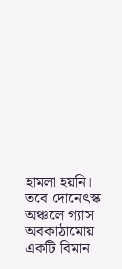হামলা হয়নি। তবে দোনেৎস্ক অঞ্চলে গ্যাস অবকাঠামোয় একটি বিমান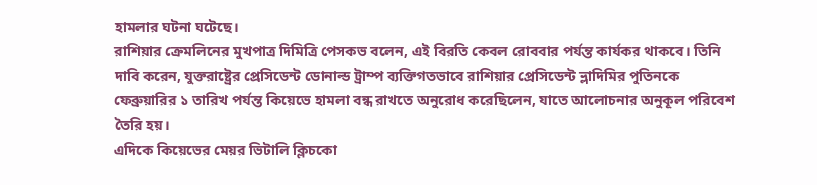হামলার ঘটনা ঘটেছে।
রাশিয়ার ক্রেমলিনের মুখপাত্র দিমিত্রি পেসকভ বলেন, এই বিরতি কেবল রোববার পর্যন্ত কার্যকর থাকবে। তিনি দাবি করেন, যুক্তরাষ্ট্রের প্রেসিডেন্ট ডোনাল্ড ট্রাম্প ব্যক্তিগতভাবে রাশিয়ার প্রেসিডেন্ট ভ্লাদিমির পুতিনকে ফেব্রুয়ারির ১ তারিখ পর্যন্ত কিয়েভে হামলা বন্ধ রাখতে অনুরোধ করেছিলেন, যাতে আলোচনার অনুকূল পরিবেশ তৈরি হয়।
এদিকে কিয়েভের মেয়র ভিটালি ক্লিচকো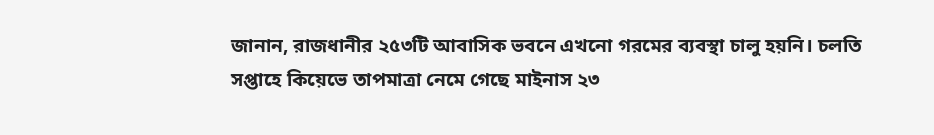জানান, রাজধানীর ২৫৩টি আবাসিক ভবনে এখনো গরমের ব্যবস্থা চালু হয়নি। চলতি সপ্তাহে কিয়েভে তাপমাত্রা নেমে গেছে মাইনাস ২৩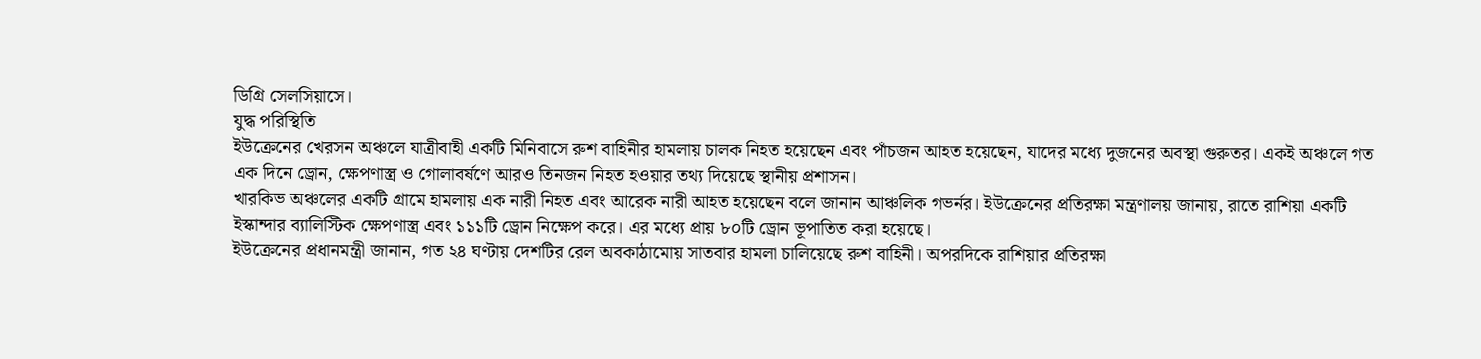ডিগ্রি সেলসিয়াসে।
যুদ্ধ পরিস্থিতি
ইউক্রেনের খেরসন অঞ্চলে যাত্রীবাহী একটি মিনিবাসে রুশ বাহিনীর হামলায় চালক নিহত হয়েছেন এবং পাঁচজন আহত হয়েছেন, যাদের মধ্যে দুজনের অবস্থা গুরুতর। একই অঞ্চলে গত এক দিনে ড্রোন, ক্ষেপণাস্ত্র ও গোলাবর্ষণে আরও তিনজন নিহত হওয়ার তথ্য দিয়েছে স্থানীয় প্রশাসন।
খারকিভ অঞ্চলের একটি গ্রামে হামলায় এক নারী নিহত এবং আরেক নারী আহত হয়েছেন বলে জানান আঞ্চলিক গভর্নর। ইউক্রেনের প্রতিরক্ষা মন্ত্রণালয় জানায়, রাতে রাশিয়া একটি ইস্কান্দার ব্যালিস্টিক ক্ষেপণাস্ত্র এবং ১১১টি ড্রোন নিক্ষেপ করে। এর মধ্যে প্রায় ৮০টি ড্রোন ভূপাতিত করা হয়েছে।
ইউক্রেনের প্রধানমন্ত্রী জানান, গত ২৪ ঘণ্টায় দেশটির রেল অবকাঠামোয় সাতবার হামলা চালিয়েছে রুশ বাহিনী। অপরদিকে রাশিয়ার প্রতিরক্ষা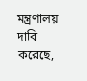মন্ত্রণালয় দাবি করেছে,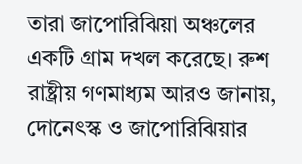তারা জাপোরিঝিয়া অঞ্চলের একটি গ্রাম দখল করেছে। রুশ রাষ্ট্রীয় গণমাধ্যম আরও জানায়, দোনেৎস্ক ও জাপোরিঝিয়ার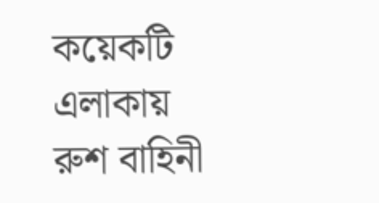কয়েকটি এলাকায় রুশ বাহিনী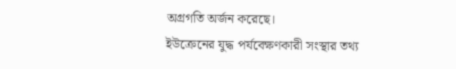অগ্রগতি অর্জন করেছে।
ইউক্রেনের যুদ্ধ পর্যবেক্ষণকারী সংস্থার তথ্য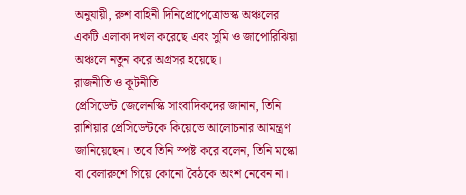অনুযায়ী, রুশ বাহিনী দিনিপ্রোপেত্রোভস্ক অঞ্চলের একটি এলাকা দখল করেছে এবং সুমি ও জাপোরিঝিয়া অঞ্চলে নতুন করে অগ্রসর হয়েছে।
রাজনীতি ও কূটনীতি
প্রেসিডেন্ট জেলেনস্কি সাংবাদিকদের জানান, তিনি রাশিয়ার প্রেসিডেন্টকে কিয়েভে আলোচনার আমন্ত্রণ জানিয়েছেন। তবে তিনি স্পষ্ট করে বলেন, তিনি মস্কো বা বেলারুশে গিয়ে কোনো বৈঠকে অংশ নেবেন না।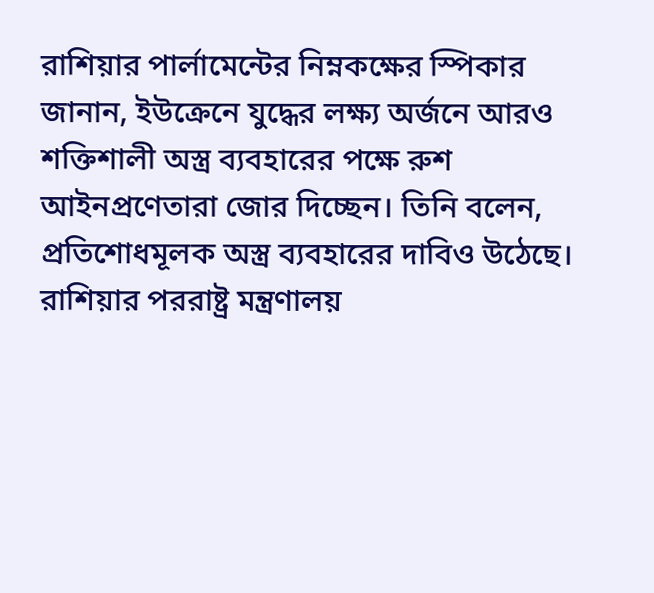রাশিয়ার পার্লামেন্টের নিম্নকক্ষের স্পিকার জানান, ইউক্রেনে যুদ্ধের লক্ষ্য অর্জনে আরও শক্তিশালী অস্ত্র ব্যবহারের পক্ষে রুশ আইনপ্রণেতারা জোর দিচ্ছেন। তিনি বলেন, প্রতিশোধমূলক অস্ত্র ব্যবহারের দাবিও উঠেছে।
রাশিয়ার পররাষ্ট্র মন্ত্রণালয়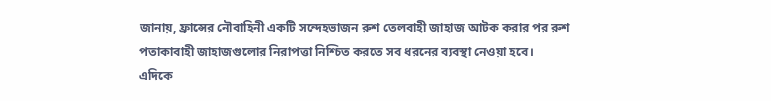জানায়, ফ্রান্সের নৌবাহিনী একটি সন্দেহভাজন রুশ তেলবাহী জাহাজ আটক করার পর রুশ পতাকাবাহী জাহাজগুলোর নিরাপত্তা নিশ্চিত করতে সব ধরনের ব্যবস্থা নেওয়া হবে।
এদিকে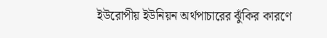ইউরোপীয় ইউনিয়ন অর্থপাচারের ঝুঁকির কারণে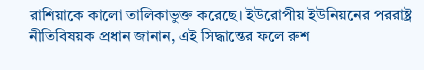রাশিয়াকে কালো তালিকাভুক্ত করেছে। ইউরোপীয় ইউনিয়নের পররাষ্ট্র নীতিবিষয়ক প্রধান জানান, এই সিদ্ধান্তের ফলে রুশ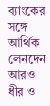ব্যাংকের সঙ্গে আর্থিক লেনদেন আরও ধীর ও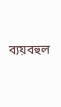ব্যয়বহুল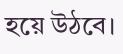হয়ে উঠবে।